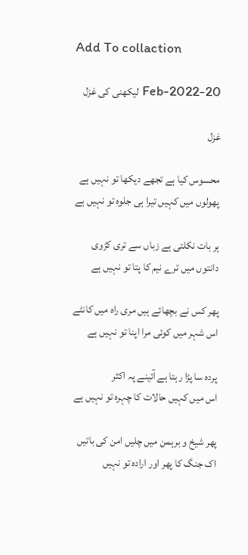Add To collaction

20-Feb-2022 لیکھنی کی غزل

غزل

محسوس کیا ہے تجھے دیکھا تو نہیں ہے
پھولوں میں کہیں تیرا ہی جلوہ تو نہیں ہے

ہر بات نکلتی ہے زباں سے تری کڑوی
دانتوں میں ترے نیم کا پتا تو نہیں ہے

پھر کس نے بچھائے ہیں مری راہ میں کانٹے
اس شہر میں کوئی مرا اپنا تو نہیں ہے

پردہ سا پڑا رہتا ہے آئینے پہ اکثر
اس میں کہیں حالات کا چہرہ تو نہیں ہے

پھر شیخ و برہمن میں چلیں امن کی باتیں
اک جنگ کا پھر اور ارادہ تو نہیں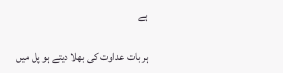ہے

ہر بات عداوت کی بھلا دیتے ہو پل میں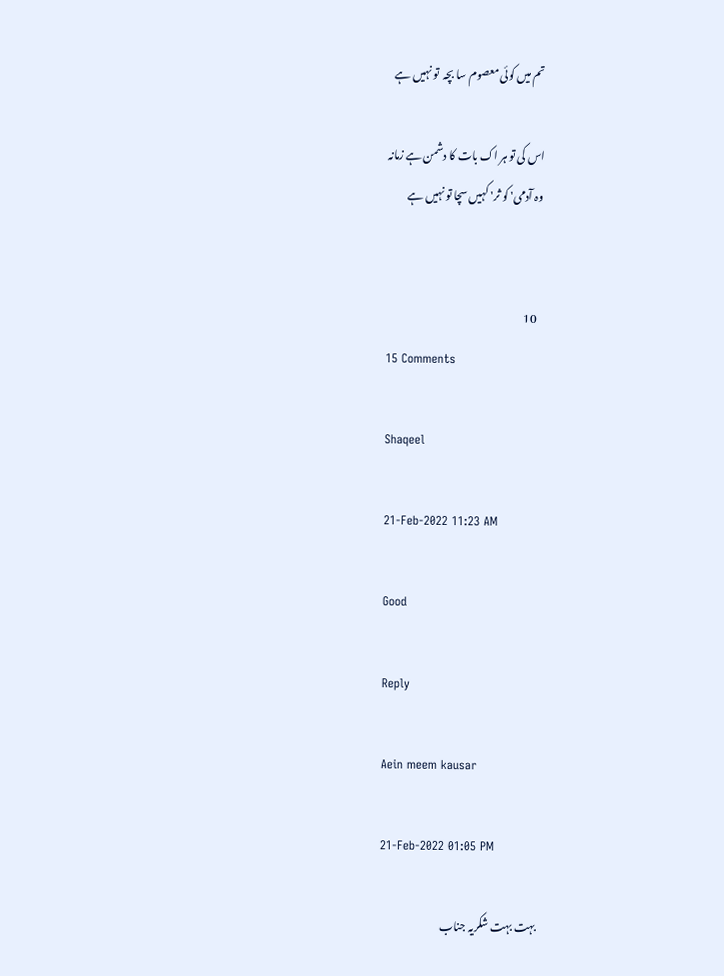تم میں کوئی معصوم سا بچہ  تو نہیں ہے

اس کی تو ہر اک بات کا دشمن ہے زمانہ
وہ آدمی' کو ثر' کہیں سچا تو نہیں ہے


   10
15 Comments

Shaqeel

21-Feb-2022 11:23 AM

Good

Reply

Aein meem kausar

21-Feb-2022 01:05 PM

بہت بہت شکریہ جناب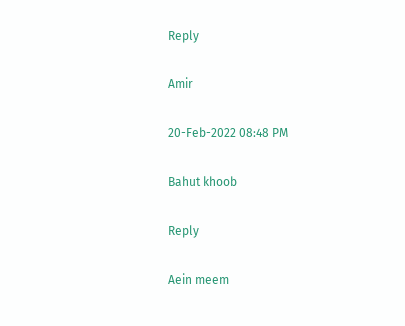Reply

Amir

20-Feb-2022 08:48 PM

Bahut khoob

Reply

Aein meem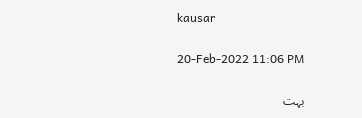kausar

20-Feb-2022 11:06 PM

بہت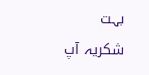بہت شکریہ آپ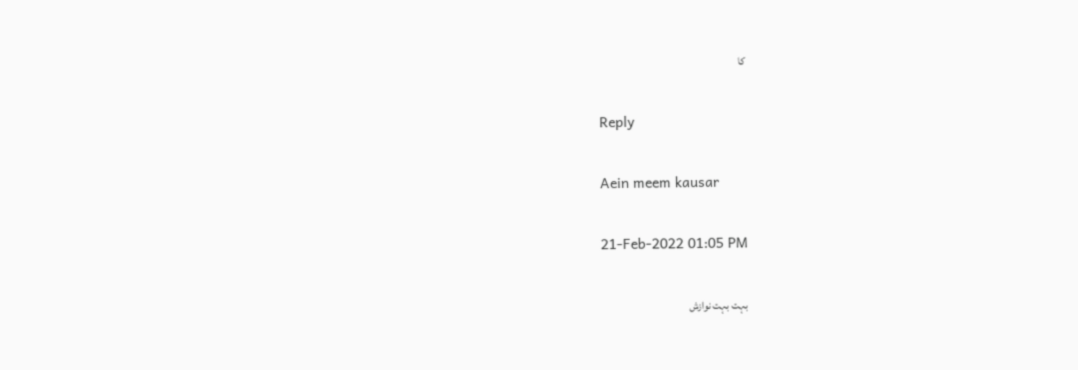کا

Reply

Aein meem kausar

21-Feb-2022 01:05 PM

بہت بہت نوازش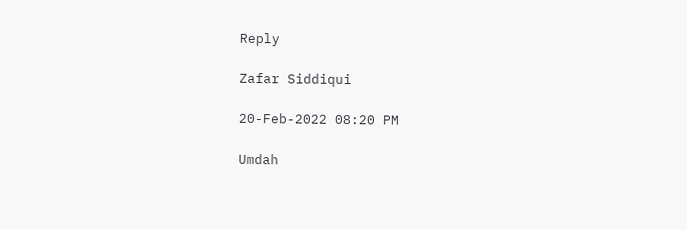Reply

Zafar Siddiqui

20-Feb-2022 08:20 PM

Umdah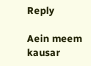Reply

Aein meem kausar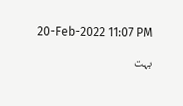20-Feb-2022 11:07 PM

بہت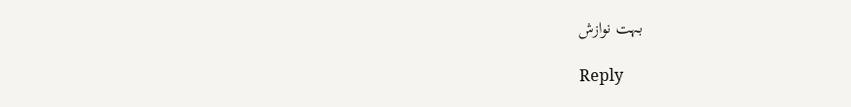بہت نوازش

Reply